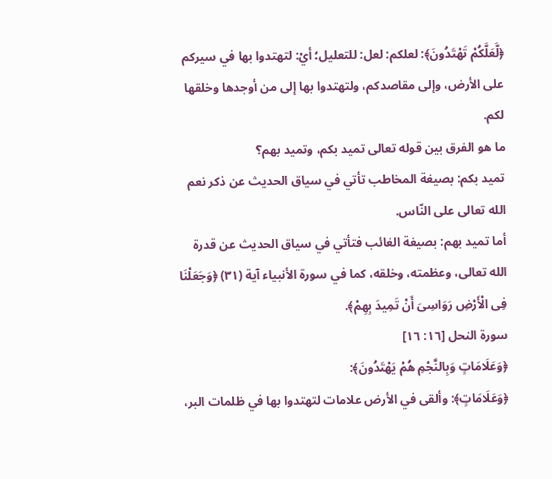﴿لَّعَلَّكُمْ تَهْتَدُونَ﴾: لعلكم: لعل: للتعليل؛ أيْ: لتهتدوا بها في سيركم على الأرض، وإلى مقاصدكم، ولتهتدوا بها إلى من أوجدها وخلقها لكم.
ما هو الفرق بين قوله تعالى تميد بكم، وتميد بهم؟
تميد بكم: بصيغة المخاطب تأتي في سياق الحديث عن ذكر نعم الله تعالى على النّاس.
أما تميد بهم: بصيغة الغائب فتأتي في سياق الحديث عن قدرة الله تعالى، وعظمته، وخلقه، كما في سورة الأنبياء آية (٣١) ﴿وَجَعَلْنَا فِى الْأَرْضِ رَوَاسِىَ أَنْ تَمِيدَ بِهِمْ﴾.
سورة النحل [١٦: ١٦]
﴿وَعَلَامَاتٍ وَبِالنَّجْمِ هُمْ يَهْتَدُونَ﴾:
﴿وَعَلَامَاتٍ﴾: وألقى في الأرض علامات لتهتدوا بها في ظلمات البر،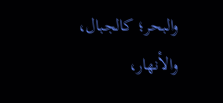والبحر؛ كالجبال، والأنهار،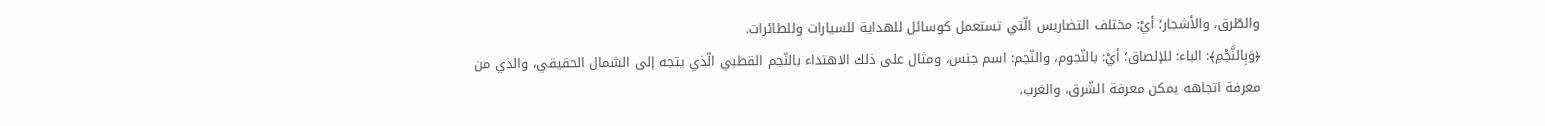والطّرق، والأشجار؛ أيْ: مختلف التضاريس الّتي تستعمل كوسائل للهداية للسيارات وللطائرات.
﴿وَبِالنَّجْمِ﴾: الباء: للإلصاق؛ أيْ: بالنّجوم، والنّجم: اسم جنس، ومثال على ذلك الاهتداء بالنّجم القطبي الّذي يتجه إلى الشمال الحقيقي، والذي من معرفة اتجاهه يمكن معرفة الشّرق، والغرب،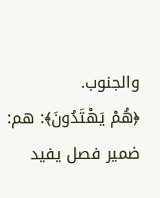والجنوب.
﴿هُمْ يَهْتَدُونَ﴾: هم: ضمير فصل يفيد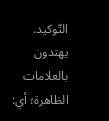التّوكيد. يهتدون بالعلامات الظاهرة؛ أي: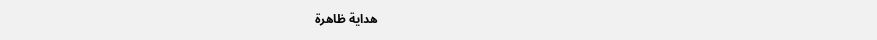هداية ظاهرة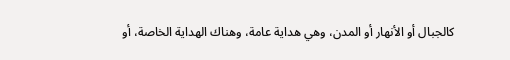كالجبال أو الأنهار أو المدن، وهي هداية عامة، وهناك الهداية الخاصة، أو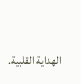الهداية القلبية.